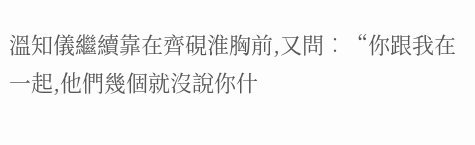溫知儀繼續靠在齊硯淮胸前,又問︰“你跟我在一起,他們幾個就沒說你什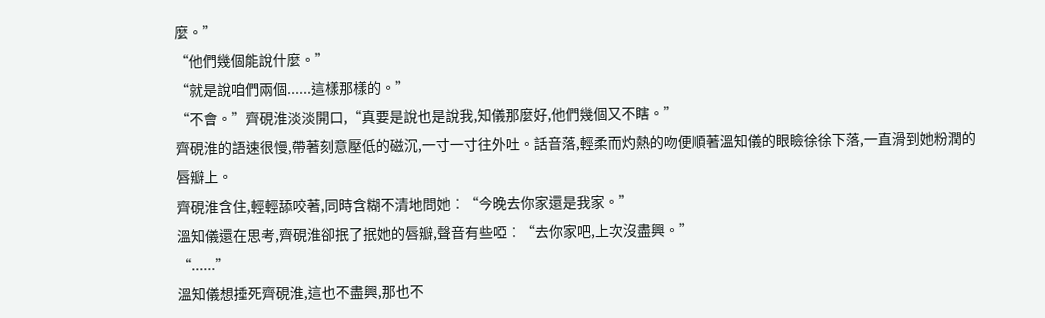麼。”
“他們幾個能說什麼。”
“就是說咱們兩個......這樣那樣的。”
“不會。”齊硯淮淡淡開口,“真要是說也是說我,知儀那麼好,他們幾個又不瞎。”
齊硯淮的語速很慢,帶著刻意壓低的磁沉,一寸一寸往外吐。話音落,輕柔而灼熱的吻便順著溫知儀的眼瞼徐徐下落,一直滑到她粉潤的唇瓣上。
齊硯淮含住,輕輕舔咬著,同時含糊不清地問她︰“今晚去你家還是我家。”
溫知儀還在思考,齊硯淮卻抿了抿她的唇瓣,聲音有些啞︰“去你家吧,上次沒盡興。”
“......”
溫知儀想捶死齊硯淮,這也不盡興,那也不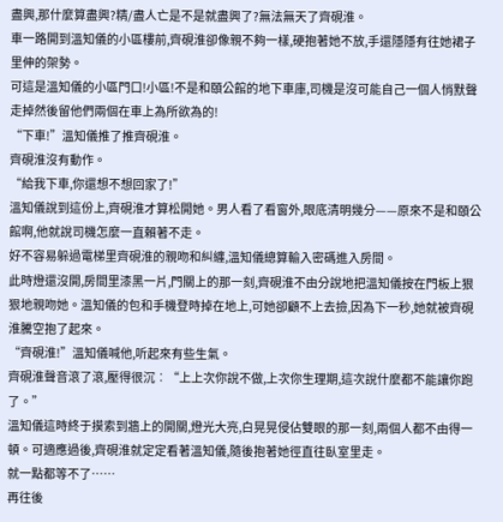盡興,那什麼算盡興?精/盡人亡是不是就盡興了?無法無天了齊硯淮。
車一路開到溫知儀的小區樓前,齊硯淮卻像親不夠一樣,硬抱著她不放,手還隱隱有往她裙子里伸的架勢。
可這是溫知儀的小區門口!小區!不是和頤公館的地下車庫,司機是沒可能自己一個人悄默聲走掉然後留他們兩個在車上為所欲為的!
“下車!”溫知儀推了推齊硯淮。
齊硯淮沒有動作。
“給我下車,你還想不想回家了!”
溫知儀說到這份上,齊硯淮才算松開她。男人看了看窗外,眼底清明幾分——原來不是和頤公館啊,他就說司機怎麼一直賴著不走。
好不容易躲過電梯里齊硯淮的親吻和糾纏,溫知儀總算輸入密碼進入房間。
此時燈還沒開,房間里漆黑一片,門關上的那一刻,齊硯淮不由分說地把溫知儀按在門板上狠狠地親吻她。溫知儀的包和手機登時掉在地上,可她卻顧不上去撿,因為下一秒,她就被齊硯淮騰空抱了起來。
“齊硯淮!”溫知儀喊他,听起來有些生氣。
齊硯淮聲音滾了滾,壓得很沉︰“上上次你說不做,上次你生理期,這次說什麼都不能讓你跑了。”
溫知儀這時終于摸索到牆上的開關,燈光大亮,白晃晃侵佔雙眼的那一刻,兩個人都不由得一頓。可適應過後,齊硯淮就定定看著溫知儀,隨後抱著她徑直往臥室里走。
就一點都等不了……
再往後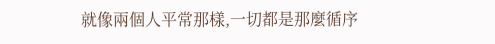就像兩個人平常那樣,一切都是那麼循序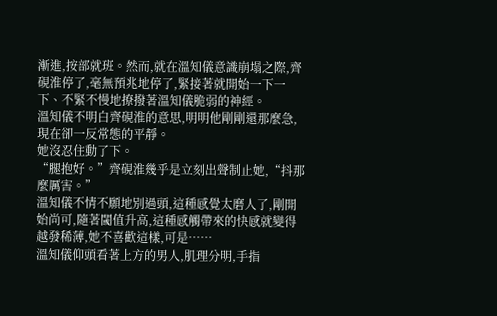漸進,按部就班。然而,就在溫知儀意識崩塌之際,齊硯淮停了,毫無預兆地停了,緊接著就開始一下一下、不緊不慢地撩撥著溫知儀脆弱的神經。
溫知儀不明白齊硯淮的意思,明明他剛剛還那麼急,現在卻一反常態的平靜。
她沒忍住動了下。
“腿抱好。”齊硯淮幾乎是立刻出聲制止她,“抖那麼厲害。”
溫知儀不情不願地別過頭,這種感覺太磨人了,剛開始尚可,隨著閾值升高,這種感觸帶來的快感就變得越發稀薄,她不喜歡這樣,可是……
溫知儀仰頭看著上方的男人,肌理分明,手指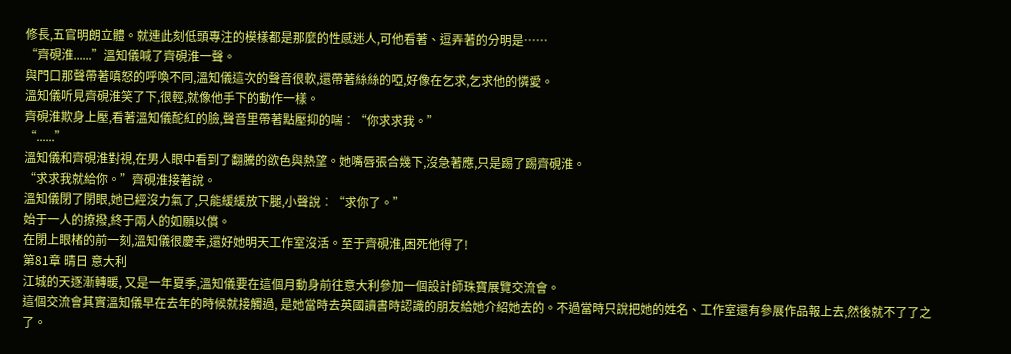修長,五官明朗立體。就連此刻低頭專注的模樣都是那麼的性感迷人,可他看著、逗弄著的分明是……
“齊硯淮......”溫知儀喊了齊硯淮一聲。
與門口那聲帶著嗔怒的呼喚不同,溫知儀這次的聲音很軟,還帶著絲絲的啞,好像在乞求,乞求他的憐愛。
溫知儀听見齊硯淮笑了下,很輕,就像他手下的動作一樣。
齊硯淮欺身上壓,看著溫知儀酡紅的臉,聲音里帶著點壓抑的喘︰“你求求我。”
“......”
溫知儀和齊硯淮對視,在男人眼中看到了翻騰的欲色與熱望。她嘴唇張合幾下,沒急著應,只是踢了踢齊硯淮。
“求求我就給你。”齊硯淮接著說。
溫知儀閉了閉眼,她已經沒力氣了,只能緩緩放下腿,小聲說︰“求你了。”
始于一人的撩撥,終于兩人的如願以償。
在閉上眼楮的前一刻,溫知儀很慶幸,還好她明天工作室沒活。至于齊硯淮,困死他得了!
第81章 晴日 意大利
江城的天逐漸轉暖, 又是一年夏季,溫知儀要在這個月動身前往意大利參加一個設計師珠寶展覽交流會。
這個交流會其實溫知儀早在去年的時候就接觸過, 是她當時去英國讀書時認識的朋友給她介紹她去的。不過當時只說把她的姓名、工作室還有參展作品報上去,然後就不了了之了。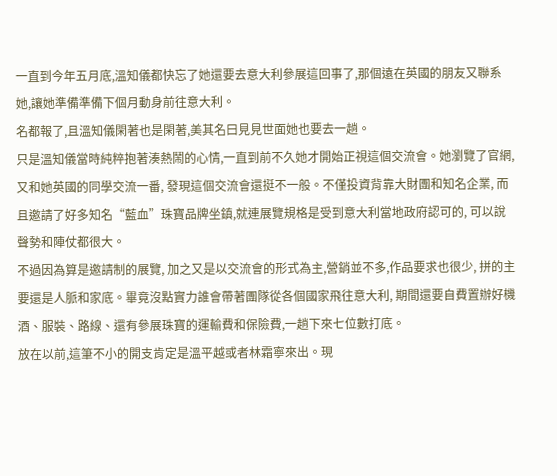一直到今年五月底,溫知儀都快忘了她還要去意大利參展這回事了,那個遠在英國的朋友又聯系她,讓她準備準備下個月動身前往意大利。
名都報了,且溫知儀閑著也是閑著,美其名曰見見世面她也要去一趟。
只是溫知儀當時純粹抱著湊熱鬧的心情,一直到前不久她才開始正視這個交流會。她瀏覽了官網, 又和她英國的同學交流一番, 發現這個交流會還挺不一般。不僅投資背靠大財團和知名企業, 而且邀請了好多知名“藍血”珠寶品牌坐鎮,就連展覽規格是受到意大利當地政府認可的, 可以說聲勢和陣仗都很大。
不過因為算是邀請制的展覽, 加之又是以交流會的形式為主,營銷並不多,作品要求也很少, 拼的主要還是人脈和家底。畢竟沒點實力誰會帶著團隊從各個國家飛往意大利, 期間還要自費置辦好機酒、服裝、路線、還有參展珠寶的運輸費和保險費,一趟下來七位數打底。
放在以前,這筆不小的開支肯定是溫平越或者林霜寧來出。現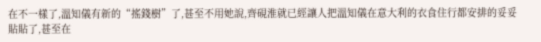在不一樣了,溫知儀有新的“搖錢樹”了,甚至不用她說,齊硯淮就已經讓人把溫知儀在意大利的衣食住行都安排的妥妥貼貼了,甚至在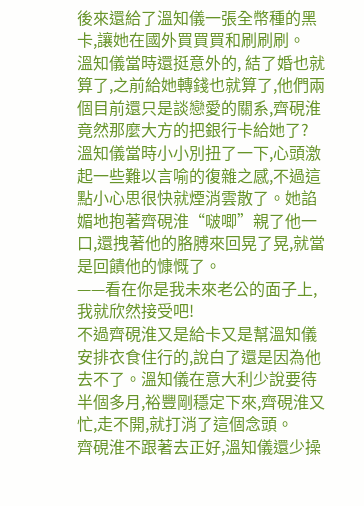後來還給了溫知儀一張全幣種的黑卡,讓她在國外買買買和刷刷刷。
溫知儀當時還挺意外的, 結了婚也就算了,之前給她轉錢也就算了,他們兩個目前還只是談戀愛的關系,齊硯淮竟然那麼大方的把銀行卡給她了?
溫知儀當時小小別扭了一下,心頭激起一些難以言喻的復雜之感,不過這點小心思很快就煙消雲散了。她諂媚地抱著齊硯淮“啵唧”親了他一口,還拽著他的胳膊來回晃了晃,就當是回饋他的慷慨了。
——看在你是我未來老公的面子上,我就欣然接受吧!
不過齊硯淮又是給卡又是幫溫知儀安排衣食住行的,說白了還是因為他去不了。溫知儀在意大利少說要待半個多月,裕豐剛穩定下來,齊硯淮又忙,走不開,就打消了這個念頭。
齊硯淮不跟著去正好,溫知儀還少操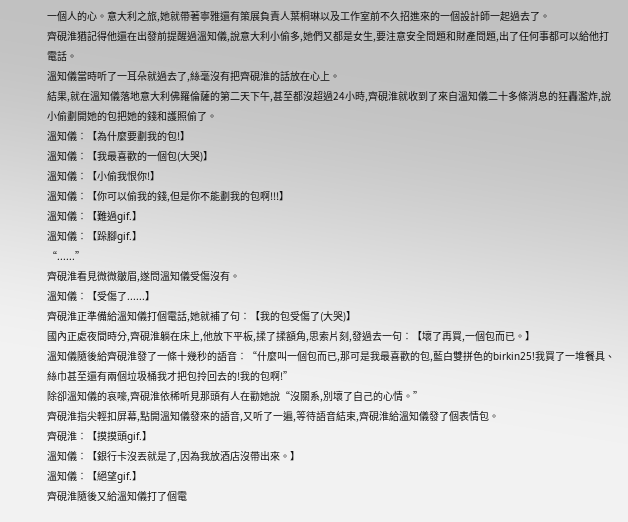一個人的心。意大利之旅,她就帶著寧雅還有策展負責人葉桐琳以及工作室前不久招進來的一個設計師一起過去了。
齊硯淮猶記得他還在出發前提醒過溫知儀,說意大利小偷多,她們又都是女生,要注意安全問題和財產問題,出了任何事都可以給他打電話。
溫知儀當時听了一耳朵就過去了,絲毫沒有把齊硯淮的話放在心上。
結果,就在溫知儀落地意大利佛羅倫薩的第二天下午,甚至都沒超過24小時,齊硯淮就收到了來自溫知儀二十多條消息的狂轟濫炸,說小偷劃開她的包把她的錢和護照偷了。
溫知儀︰【為什麼要劃我的包!】
溫知儀︰【我最喜歡的一個包(大哭)】
溫知儀︰【小偷我恨你!】
溫知儀︰【你可以偷我的錢,但是你不能劃我的包啊!!!】
溫知儀︰【難過gif.】
溫知儀︰【跺腳gif.】
“......”
齊硯淮看見微微皺眉,遂問溫知儀受傷沒有。
溫知儀︰【受傷了......】
齊硯淮正準備給溫知儀打個電話,她就補了句︰【我的包受傷了(大哭)】
國內正處夜間時分,齊硯淮躺在床上,他放下平板,揉了揉額角,思索片刻,發過去一句︰【壞了再買,一個包而已。】
溫知儀隨後給齊硯淮發了一條十幾秒的語音︰“什麼叫一個包而已,那可是我最喜歡的包,藍白雙拼色的birkin25!我買了一堆餐具、絲巾甚至還有兩個垃圾桶我才把包拎回去的!我的包啊!”
除卻溫知儀的哀嚎,齊硯淮依稀听見那頭有人在勸她說“沒關系,別壞了自己的心情。”
齊硯淮指尖輕扣屏幕,點開溫知儀發來的語音,又听了一遍,等待語音結束,齊硯淮給溫知儀發了個表情包。
齊硯淮︰【摸摸頭gif.】
溫知儀︰【銀行卡沒丟就是了,因為我放酒店沒帶出來。】
溫知儀︰【絕望gif.】
齊硯淮隨後又給溫知儀打了個電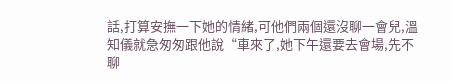話,打算安撫一下她的情緒,可他們兩個還沒聊一會兒,溫知儀就急匆匆跟他說“車來了,她下午還要去會場,先不聊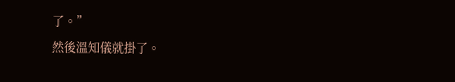了。”
然後溫知儀就掛了。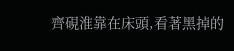齊硯淮靠在床頭,看著黑掉的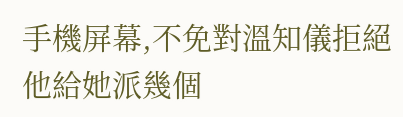手機屏幕,不免對溫知儀拒絕他給她派幾個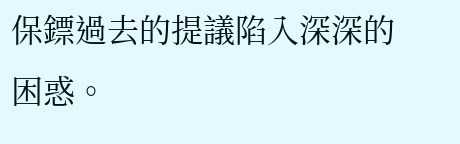保鏢過去的提議陷入深深的困惑。